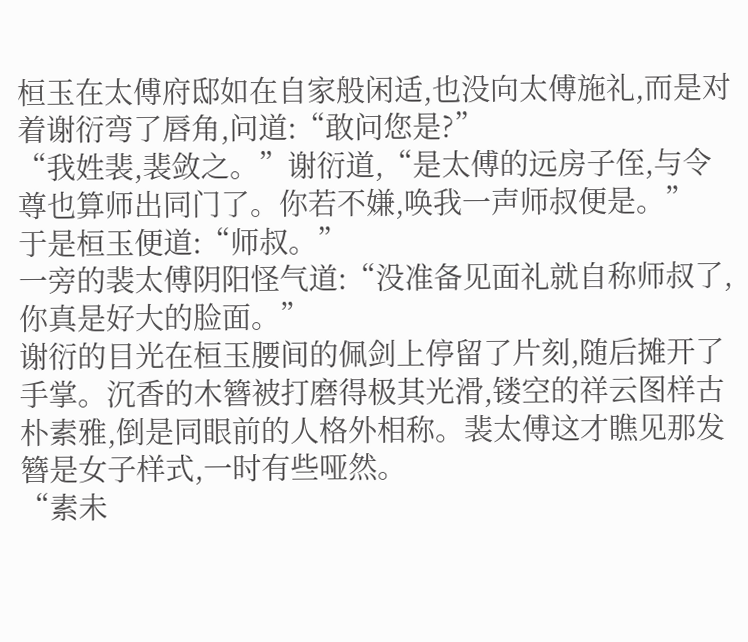桓玉在太傅府邸如在自家般闲适,也没向太傅施礼,而是对着谢衍弯了唇角,问道:“敢问您是?”
“我姓裴,裴敛之。”谢衍道,“是太傅的远房子侄,与令尊也算师出同门了。你若不嫌,唤我一声师叔便是。”
于是桓玉便道:“师叔。”
一旁的裴太傅阴阳怪气道:“没准备见面礼就自称师叔了,你真是好大的脸面。”
谢衍的目光在桓玉腰间的佩剑上停留了片刻,随后摊开了手掌。沉香的木簪被打磨得极其光滑,镂空的祥云图样古朴素雅,倒是同眼前的人格外相称。裴太傅这才瞧见那发簪是女子样式,一时有些哑然。
“素未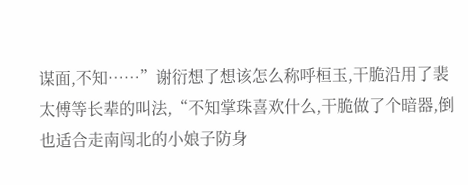谋面,不知……”谢衍想了想该怎么称呼桓玉,干脆沿用了裴太傅等长辈的叫法,“不知掌珠喜欢什么,干脆做了个暗器,倒也适合走南闯北的小娘子防身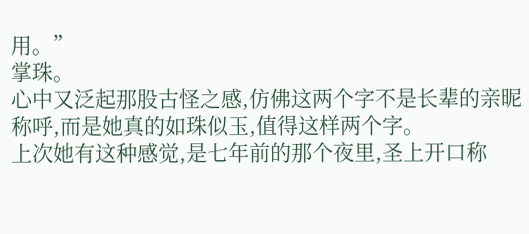用。”
掌珠。
心中又泛起那股古怪之感,仿佛这两个字不是长辈的亲昵称呼,而是她真的如珠似玉,值得这样两个字。
上次她有这种感觉,是七年前的那个夜里,圣上开口称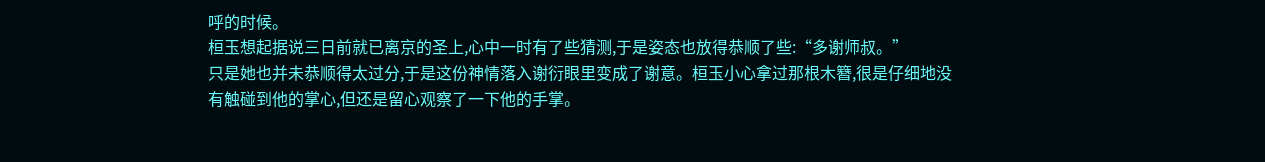呼的时候。
桓玉想起据说三日前就已离京的圣上,心中一时有了些猜测,于是姿态也放得恭顺了些:“多谢师叔。”
只是她也并未恭顺得太过分,于是这份神情落入谢衍眼里变成了谢意。桓玉小心拿过那根木簪,很是仔细地没有触碰到他的掌心,但还是留心观察了一下他的手掌。